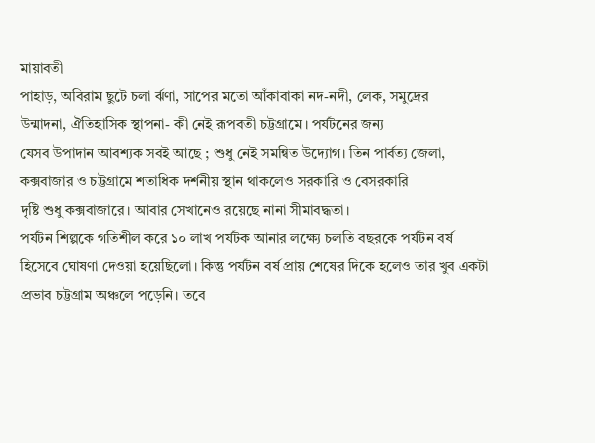মায়াবতী
পাহাড়, অবিরাম ছুটে চলা র্ঝণা, সাপের মতো আঁকাবাকা নদ-নদী, লেক, সমুদ্রের
উন্মাদনা, ঐতিহাসিক স্থাপনা- কী নেই রূপবতী চট্টগ্রামে। পর্যটনের জন্য
যেসব উপাদান আবশ্যক সবই আছে ; শুধু নেই সমন্বিত উদ্যোগ। তিন পার্বত্য জেলা,
কক্সবাজার ও চট্টগ্রামে শতাধিক দর্শনীয় স্থান থাকলেও সরকারি ও বেসরকারি
দৃষ্টি শুধু কক্সবাজারে। আবার সেখানেও রয়েছে নানা সীমাবদ্ধতা।
পর্যটন শিল্পকে গতিশীল করে ১০ লাখ পর্যটক আনার লক্ষ্যে চলতি বছরকে পর্যটন বর্ষ হিসেবে ঘোষণা দেওয়া হয়েছিলো। কিন্তু পর্যটন বর্ষ প্রায় শেষের দিকে হলেও তার খুব একটা প্রভাব চট্টগ্রাম অঞ্চলে পড়েনি। তবে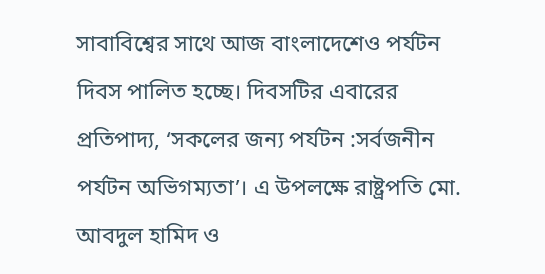সাবাবিশ্বের সাথে আজ বাংলাদেশেও পর্যটন দিবস পালিত হচ্ছে। দিবসটির এবারের প্রতিপাদ্য, ‘সকলের জন্য পর্যটন :সর্বজনীন পর্যটন অভিগম্যতা’। এ উপলক্ষে রাষ্ট্রপতি মো. আবদুল হামিদ ও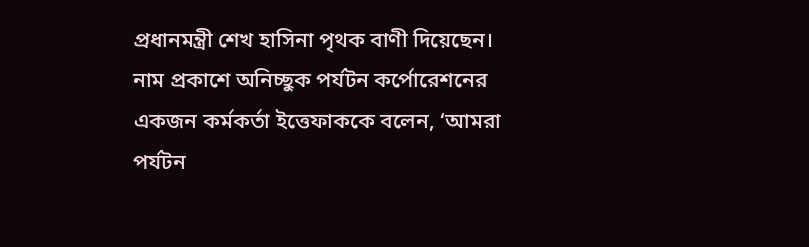প্রধানমন্ত্রী শেখ হাসিনা পৃথক বাণী দিয়েছেন।
নাম প্রকাশে অনিচ্ছুক পর্যটন কর্পোরেশনের একজন কর্মকর্তা ইত্তেফাককে বলেন, ‘আমরা পর্যটন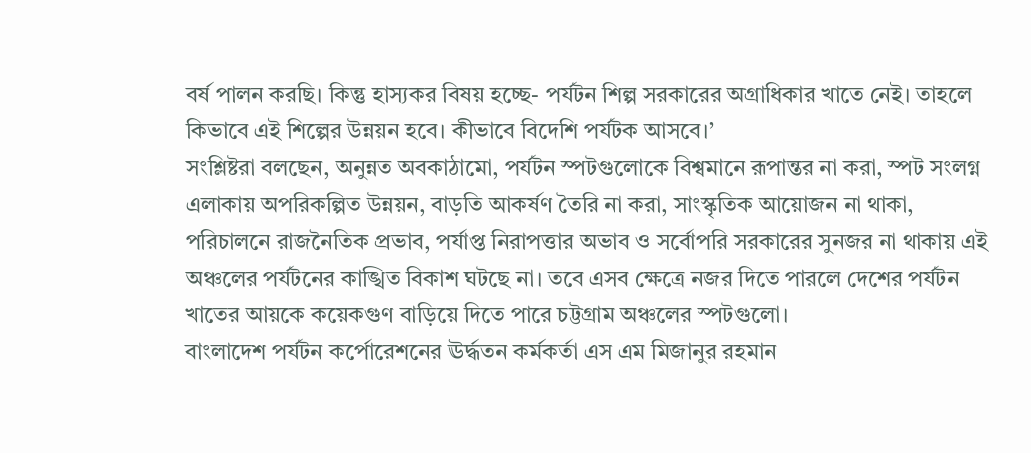বর্ষ পালন করছি। কিন্তু হাস্যকর বিষয় হচ্ছে- পর্যটন শিল্প সরকারের অগ্রাধিকার খাতে নেই। তাহলে কিভাবে এই শিল্পের উন্নয়ন হবে। কীভাবে বিদেশি পর্যটক আসবে।’
সংশ্লিষ্টরা বলছেন, অনুন্নত অবকাঠামো, পর্যটন স্পটগুলোকে বিশ্বমানে রূপান্তর না করা, স্পট সংলগ্ন এলাকায় অপরিকল্পিত উন্নয়ন, বাড়তি আকর্ষণ তৈরি না করা, সাংস্কৃতিক আয়োজন না থাকা, পরিচালনে রাজনৈতিক প্রভাব, পর্যাপ্ত নিরাপত্তার অভাব ও সর্বোপরি সরকারের সুনজর না থাকায় এই অঞ্চলের পর্যটনের কাঙ্খিত বিকাশ ঘটছে না। তবে এসব ক্ষেত্রে নজর দিতে পারলে দেশের পর্যটন খাতের আয়কে কয়েকগুণ বাড়িয়ে দিতে পারে চট্টগ্রাম অঞ্চলের স্পটগুলো।
বাংলাদেশ পর্যটন কর্পোরেশনের ঊর্দ্ধতন কর্মকর্তা এস এম মিজানুর রহমান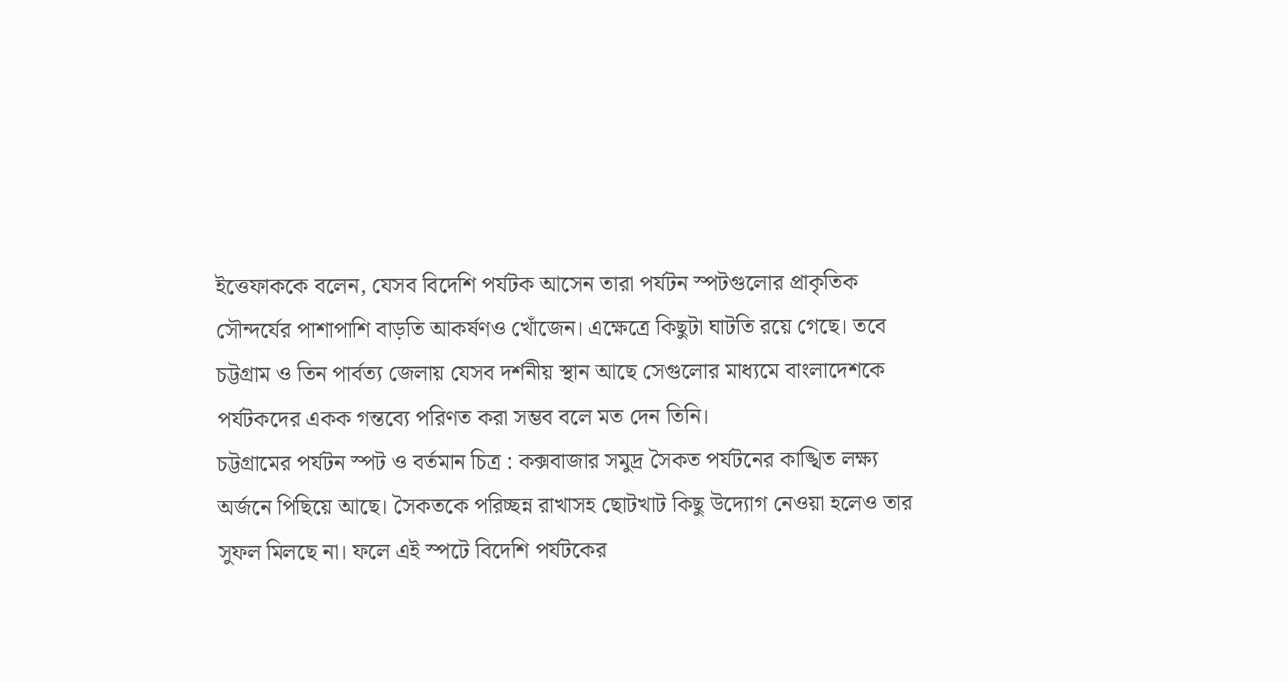ইত্তেফাককে বলেন, যেসব বিদেশি পর্যটক আসেন তারা পর্যটন স্পটগুলোর প্রাকৃতিক সৌন্দর্যের পাশাপাশি বাড়তি আকর্ষণও খোঁজেন। এক্ষেত্রে কিছুটা ঘাটতি রয়ে গেছে। তবে চট্টগ্রাম ও তিন পার্বত্য জেলায় যেসব দর্শনীয় স্থান আছে সেগুলোর মাধ্যমে বাংলাদেশকে পর্যটকদের একক গন্তব্যে পরিণত করা সম্ভব বলে মত দেন তিনি।
চট্টগ্রামের পর্যটন স্পট ও বর্তমান চিত্র : কক্সবাজার সমুদ্র সৈকত পর্যটনের কাঙ্খিত লক্ষ্য অর্জনে পিছিয়ে আছে। সৈকতকে পরিচ্ছন্ন রাখাসহ ছোটখাট কিছু উদ্যোগ নেওয়া হলেও তার সুফল মিলছে না। ফলে এই স্পটে বিদেশি পর্যটকের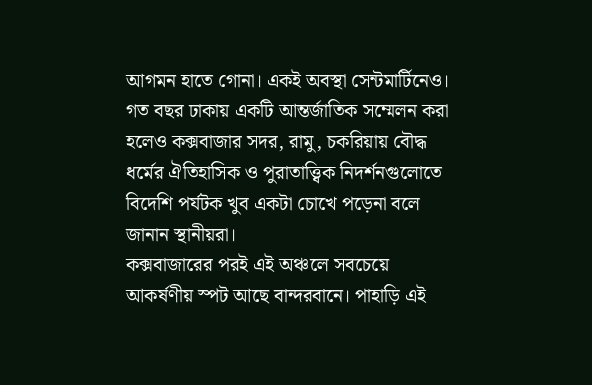আগমন হাতে গোনা। একই অবস্থা সেন্টমার্টিনেও। গত বছর ঢাকায় একটি আন্তর্জাতিক সম্মেলন করা হলেও কক্সবাজার সদর, রামু, চকরিয়ায় বৌদ্ধ ধর্মের ঐতিহাসিক ও পুরাতাত্ত্বিক নিদর্শনগুলোতে বিদেশি পর্যটক খুব একটা চোখে পড়েনা বলে জানান স্থানীয়রা।
কক্সবাজারের পরই এই অঞ্চলে সবচেয়ে আকর্ষণীয় স্পট আছে বান্দরবানে। পাহাড়ি এই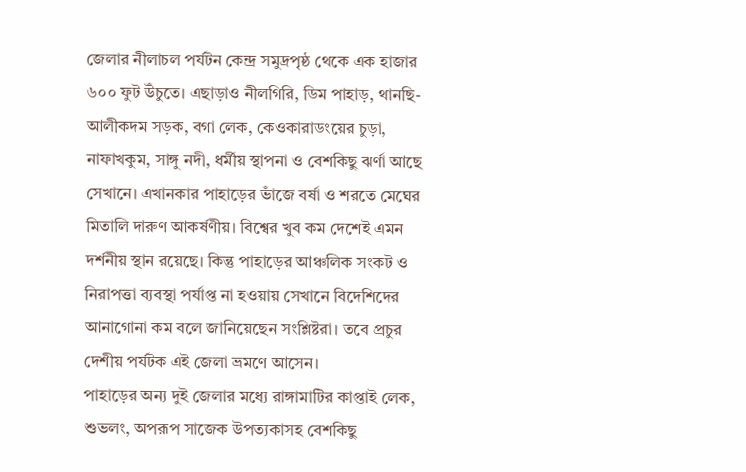জেলার নীলাচল পর্যটন কেন্দ্র সমুদ্রপৃষ্ঠ থেকে এক হাজার ৬০০ ফুট উঁচুতে। এছাড়াও নীলগিরি, ডিম পাহাড়, থানছি-আলীকদম সড়ক, বগা লেক, কেওকারাডংয়ের চুড়া, নাফাখকুম, সাঙ্গু নদী, ধর্মীয় স্থাপনা ও বেশকিছু ঝর্ণা আছে সেখানে। এখানকার পাহাড়ের ভাঁজে বর্ষা ও শরতে মেঘের মিতালি দারুণ আকর্ষণীয়। বিশ্বের খুব কম দেশেই এমন দর্শনীয় স্থান রয়েছে। কিন্তু পাহাড়ের আঞ্চলিক সংকট ও নিরাপত্তা ব্যবস্থা পর্যাপ্ত না হওয়ায় সেখানে বিদেশিদের আনাগোনা কম বলে জানিয়েছেন সংশ্লিষ্টরা। তবে প্রচুর দেশীয় পর্যটক এই জেলা ভ্রমণে আসেন।
পাহাড়ের অন্য দুই জেলার মধ্যে রাঙ্গামাটির কাপ্তাই লেক, শুভলং, অপরূপ সাজেক উপত্যকাসহ বেশকিছু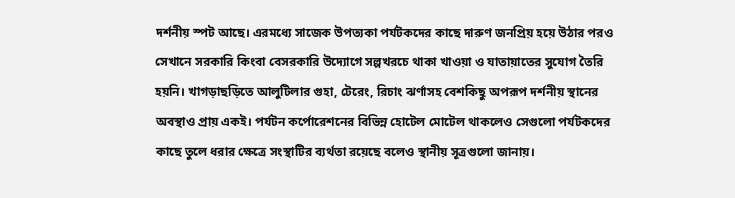দর্শনীয় স্পট আছে। এরমধ্যে সাজেক উপত্যকা পর্যটকদের কাছে দারুণ জনপ্রিয় হয়ে উঠার পরও সেখানে সরকারি কিংবা বেসরকারি উদ্যোগে সল্পখরচে থাকা খাওয়া ও যাতায়াতের সুযোগ তৈরি হয়নি। খাগড়াছড়িতে আলুটিলার গুহা, টেরেং, রিচাং ঝর্ণাসহ বেশকিছু অপরূপ দর্শনীয় স্থানের অবস্থাও প্রায় একই। পর্যটন কর্পোরেশনের বিভিন্ন হোটেল মোটেল থাকলেও সেগুলো পর্যটকদের কাছে তুলে ধরার ক্ষেত্রে সংস্থাটির ব্যর্থতা রয়েছে বলেও স্থানীয় সূত্রগুলো জানায়।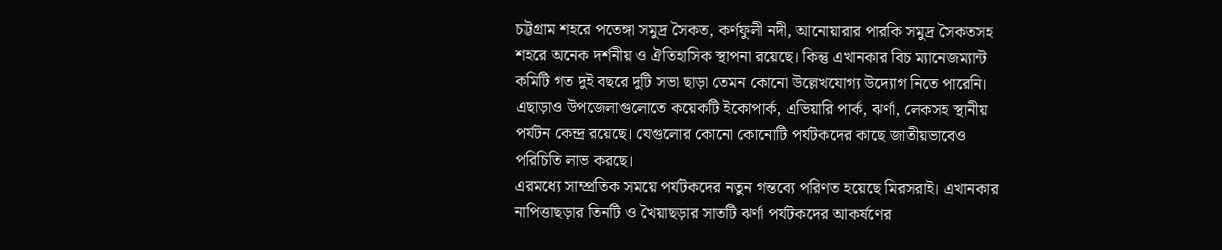চট্টগ্রাম শহরে পতেঙ্গা সমুদ্র সৈকত, কর্ণফুলী নদী, আনোয়ারার পারকি সমুদ্র সৈকতসহ শহরে অনেক দর্শনীয় ও ঐতিহাসিক স্থাপনা রয়েছে। কিন্তু এখানকার বিচ ম্যানেজম্যান্ট কমিটি গত দুই বছরে দুটি সভা ছাড়া তেমন কোনো উল্লেখযোগ্য উদ্যোগ নিতে পারেনি। এছাড়াও উপজেলাগুলোতে কয়েকটি ইকোপার্ক, এভিয়ারি পার্ক, ঝর্ণা, লেকসহ স্থানীয় পর্যটন কেন্দ্র রয়েছে। যেগুলোর কোনো কোনোটি পর্যটকদের কাছে জাতীয়ভাবেও পরিচিতি লাভ করছে।
এরমধ্যে সাম্প্রতিক সময়ে পর্যটকদের নতুন গন্তব্যে পরিণত হয়েছে মিরসরাই। এখানকার নাপিত্তাছড়ার তিনটি ও খৈয়াছড়ার সাতটি ঝর্ণা পর্যটকদের আকর্ষণের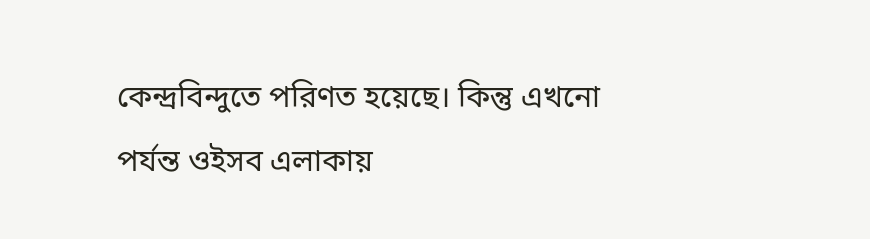কেন্দ্রবিন্দুতে পরিণত হয়েছে। কিন্তু এখনো পর্যন্ত ওইসব এলাকায়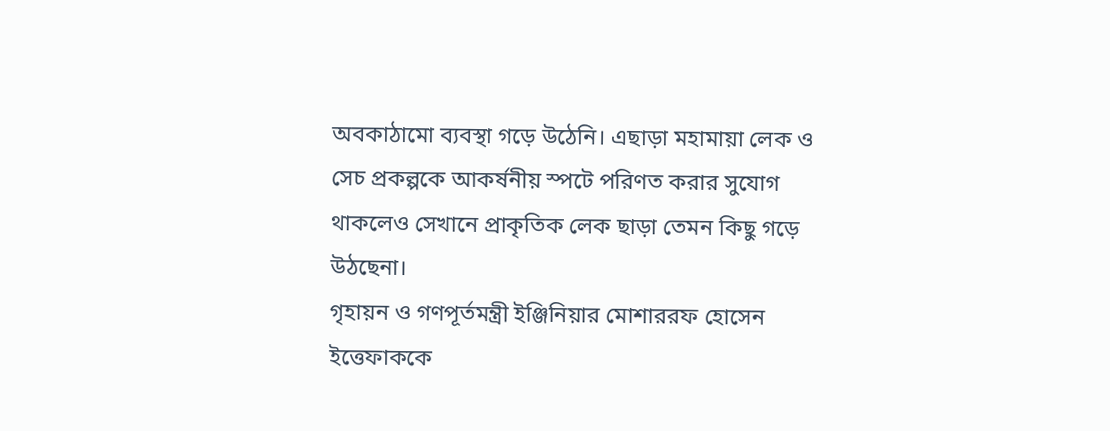অবকাঠামো ব্যবস্থা গড়ে উঠেনি। এছাড়া মহামায়া লেক ও সেচ প্রকল্পকে আকর্ষনীয় স্পটে পরিণত করার সুযোগ থাকলেও সেখানে প্রাকৃতিক লেক ছাড়া তেমন কিছু গড়ে উঠছেনা।
গৃহায়ন ও গণপূর্তমন্ত্রী ইঞ্জিনিয়ার মোশাররফ হোসেন ইত্তেফাককে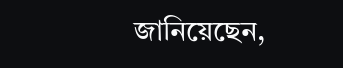জানিয়েছেন,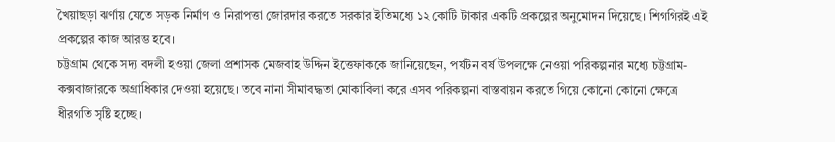খৈয়াছড়া ঝর্ণায় যেতে সড়ক নির্মাণ ও নিরাপত্তা জোরদার করতে সরকার ইতিমধ্যে ১২ কোটি টাকার একটি প্রকল্পের অনুমোদন দিয়েছে। শিগগিরই এই প্রকল্পের কাজ আরম্ভ হবে।
চট্টগ্রাম থেকে সদ্য বদলী হওয়া জেলা প্রশাসক মেজবাহ উদ্দিন ইত্তেফাককে জানিয়েছেন, পর্যটন বর্ষ উপলক্ষে নেওয়া পরিকল্পনার মধ্যে চট্টগ্রাম-কক্সবাজারকে অগ্রাধিকার দেওয়া হয়েছে। তবে নানা সীমাবদ্ধতা মোকাবিলা করে এসব পরিকল্পনা বাস্তবায়ন করতে গিয়ে কোনো কোনো ক্ষেত্রে ধীরগতি সৃষ্টি হচ্ছে।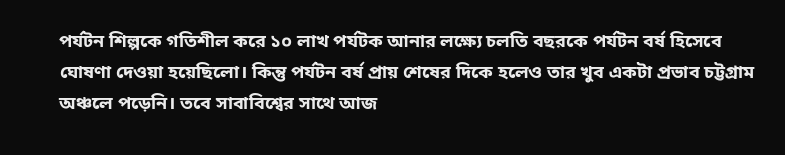পর্যটন শিল্পকে গতিশীল করে ১০ লাখ পর্যটক আনার লক্ষ্যে চলতি বছরকে পর্যটন বর্ষ হিসেবে ঘোষণা দেওয়া হয়েছিলো। কিন্তু পর্যটন বর্ষ প্রায় শেষের দিকে হলেও তার খুব একটা প্রভাব চট্টগ্রাম অঞ্চলে পড়েনি। তবে সাবাবিশ্বের সাথে আজ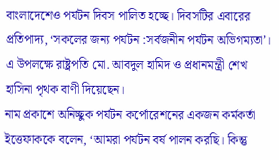বাংলাদেশেও পর্যটন দিবস পালিত হচ্ছে। দিবসটির এবারের প্রতিপাদ্য, ‘সকলের জন্য পর্যটন :সর্বজনীন পর্যটন অভিগম্যতা’। এ উপলক্ষে রাষ্ট্রপতি মো. আবদুল হামিদ ও প্রধানমন্ত্রী শেখ হাসিনা পৃথক বাণী দিয়েছেন।
নাম প্রকাশে অনিচ্ছুক পর্যটন কর্পোরেশনের একজন কর্মকর্তা ইত্তেফাককে বলেন, ‘আমরা পর্যটন বর্ষ পালন করছি। কিন্তু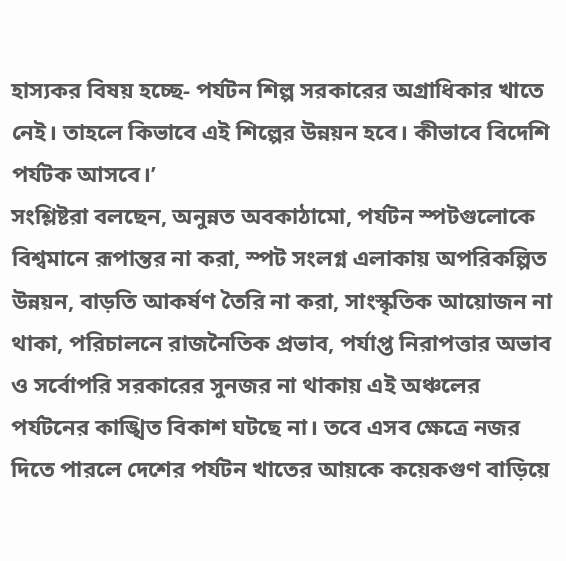হাস্যকর বিষয় হচ্ছে- পর্যটন শিল্প সরকারের অগ্রাধিকার খাতে নেই। তাহলে কিভাবে এই শিল্পের উন্নয়ন হবে। কীভাবে বিদেশি পর্যটক আসবে।’
সংশ্লিষ্টরা বলছেন, অনুন্নত অবকাঠামো, পর্যটন স্পটগুলোকে বিশ্বমানে রূপান্তর না করা, স্পট সংলগ্ন এলাকায় অপরিকল্পিত উন্নয়ন, বাড়তি আকর্ষণ তৈরি না করা, সাংস্কৃতিক আয়োজন না থাকা, পরিচালনে রাজনৈতিক প্রভাব, পর্যাপ্ত নিরাপত্তার অভাব ও সর্বোপরি সরকারের সুনজর না থাকায় এই অঞ্চলের পর্যটনের কাঙ্খিত বিকাশ ঘটছে না। তবে এসব ক্ষেত্রে নজর দিতে পারলে দেশের পর্যটন খাতের আয়কে কয়েকগুণ বাড়িয়ে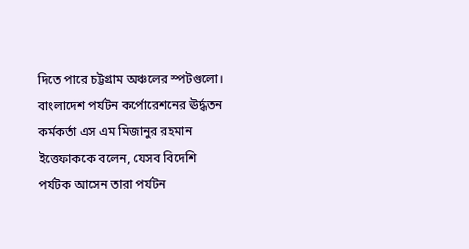দিতে পারে চট্টগ্রাম অঞ্চলের স্পটগুলো।
বাংলাদেশ পর্যটন কর্পোরেশনের ঊর্দ্ধতন কর্মকর্তা এস এম মিজানুর রহমান ইত্তেফাককে বলেন, যেসব বিদেশি পর্যটক আসেন তারা পর্যটন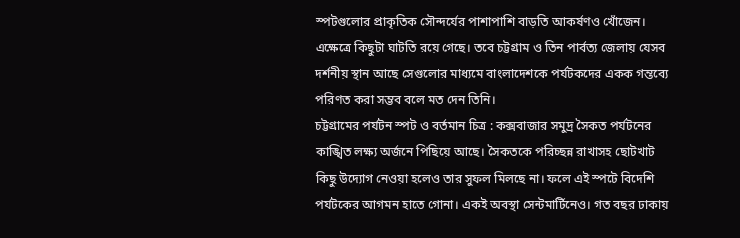স্পটগুলোর প্রাকৃতিক সৌন্দর্যের পাশাপাশি বাড়তি আকর্ষণও খোঁজেন। এক্ষেত্রে কিছুটা ঘাটতি রয়ে গেছে। তবে চট্টগ্রাম ও তিন পার্বত্য জেলায় যেসব দর্শনীয় স্থান আছে সেগুলোর মাধ্যমে বাংলাদেশকে পর্যটকদের একক গন্তব্যে পরিণত করা সম্ভব বলে মত দেন তিনি।
চট্টগ্রামের পর্যটন স্পট ও বর্তমান চিত্র : কক্সবাজার সমুদ্র সৈকত পর্যটনের কাঙ্খিত লক্ষ্য অর্জনে পিছিয়ে আছে। সৈকতকে পরিচ্ছন্ন রাখাসহ ছোটখাট কিছু উদ্যোগ নেওয়া হলেও তার সুফল মিলছে না। ফলে এই স্পটে বিদেশি পর্যটকের আগমন হাতে গোনা। একই অবস্থা সেন্টমার্টিনেও। গত বছর ঢাকায়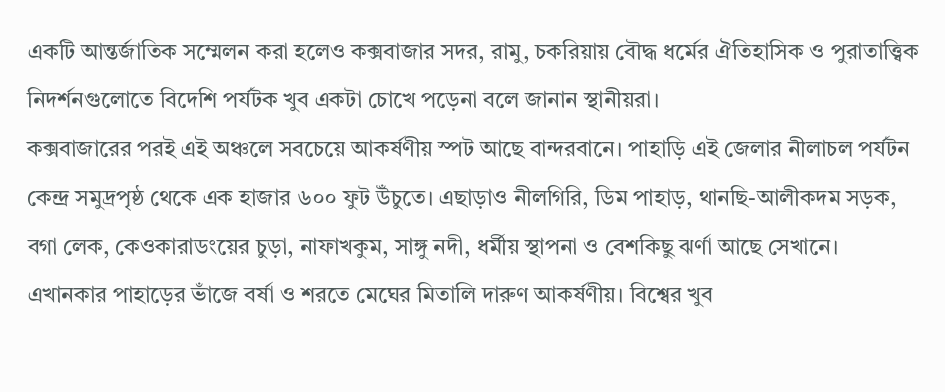একটি আন্তর্জাতিক সম্মেলন করা হলেও কক্সবাজার সদর, রামু, চকরিয়ায় বৌদ্ধ ধর্মের ঐতিহাসিক ও পুরাতাত্ত্বিক নিদর্শনগুলোতে বিদেশি পর্যটক খুব একটা চোখে পড়েনা বলে জানান স্থানীয়রা।
কক্সবাজারের পরই এই অঞ্চলে সবচেয়ে আকর্ষণীয় স্পট আছে বান্দরবানে। পাহাড়ি এই জেলার নীলাচল পর্যটন কেন্দ্র সমুদ্রপৃষ্ঠ থেকে এক হাজার ৬০০ ফুট উঁচুতে। এছাড়াও নীলগিরি, ডিম পাহাড়, থানছি-আলীকদম সড়ক, বগা লেক, কেওকারাডংয়ের চুড়া, নাফাখকুম, সাঙ্গু নদী, ধর্মীয় স্থাপনা ও বেশকিছু ঝর্ণা আছে সেখানে। এখানকার পাহাড়ের ভাঁজে বর্ষা ও শরতে মেঘের মিতালি দারুণ আকর্ষণীয়। বিশ্বের খুব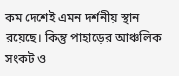কম দেশেই এমন দর্শনীয় স্থান রয়েছে। কিন্তু পাহাড়ের আঞ্চলিক সংকট ও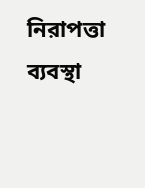নিরাপত্তা ব্যবস্থা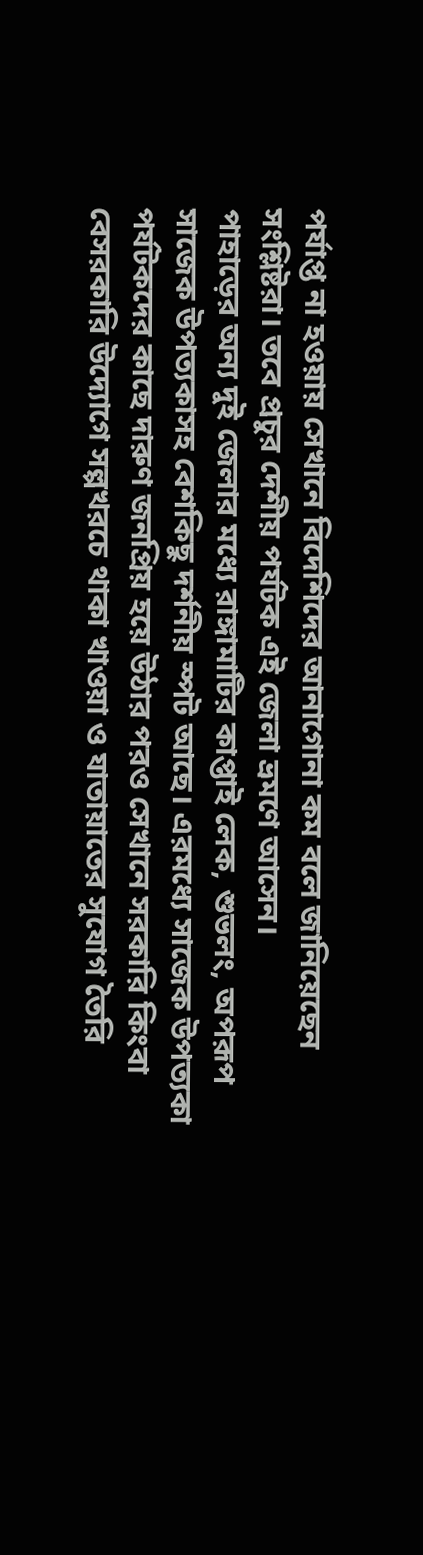পর্যাপ্ত না হওয়ায় সেখানে বিদেশিদের আনাগোনা কম বলে জানিয়েছেন সংশ্লিষ্টরা। তবে প্রচুর দেশীয় পর্যটক এই জেলা ভ্রমণে আসেন।
পাহাড়ের অন্য দুই জেলার মধ্যে রাঙ্গামাটির কাপ্তাই লেক, শুভলং, অপরূপ সাজেক উপত্যকাসহ বেশকিছু দর্শনীয় স্পট আছে। এরমধ্যে সাজেক উপত্যকা পর্যটকদের কাছে দারুণ জনপ্রিয় হয়ে উঠার পরও সেখানে সরকারি কিংবা বেসরকারি উদ্যোগে সল্পখরচে থাকা খাওয়া ও যাতায়াতের সুযোগ তৈরি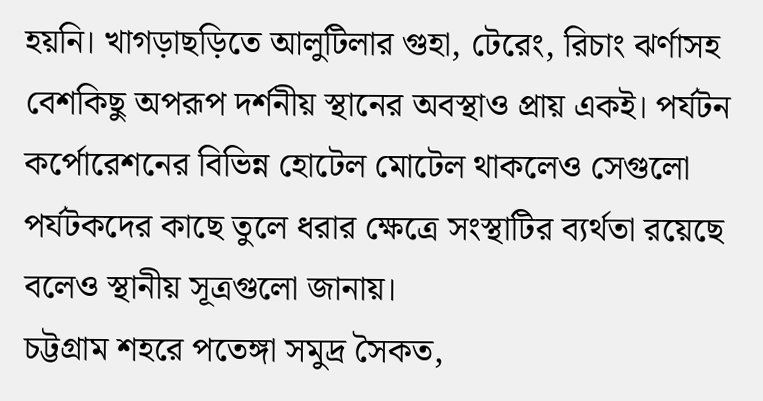হয়নি। খাগড়াছড়িতে আলুটিলার গুহা, টেরেং, রিচাং ঝর্ণাসহ বেশকিছু অপরূপ দর্শনীয় স্থানের অবস্থাও প্রায় একই। পর্যটন কর্পোরেশনের বিভিন্ন হোটেল মোটেল থাকলেও সেগুলো পর্যটকদের কাছে তুলে ধরার ক্ষেত্রে সংস্থাটির ব্যর্থতা রয়েছে বলেও স্থানীয় সূত্রগুলো জানায়।
চট্টগ্রাম শহরে পতেঙ্গা সমুদ্র সৈকত,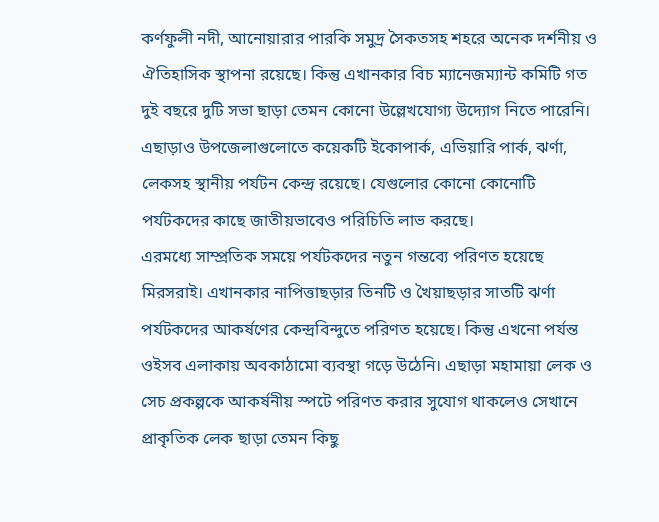কর্ণফুলী নদী, আনোয়ারার পারকি সমুদ্র সৈকতসহ শহরে অনেক দর্শনীয় ও ঐতিহাসিক স্থাপনা রয়েছে। কিন্তু এখানকার বিচ ম্যানেজম্যান্ট কমিটি গত দুই বছরে দুটি সভা ছাড়া তেমন কোনো উল্লেখযোগ্য উদ্যোগ নিতে পারেনি। এছাড়াও উপজেলাগুলোতে কয়েকটি ইকোপার্ক, এভিয়ারি পার্ক, ঝর্ণা, লেকসহ স্থানীয় পর্যটন কেন্দ্র রয়েছে। যেগুলোর কোনো কোনোটি পর্যটকদের কাছে জাতীয়ভাবেও পরিচিতি লাভ করছে।
এরমধ্যে সাম্প্রতিক সময়ে পর্যটকদের নতুন গন্তব্যে পরিণত হয়েছে মিরসরাই। এখানকার নাপিত্তাছড়ার তিনটি ও খৈয়াছড়ার সাতটি ঝর্ণা পর্যটকদের আকর্ষণের কেন্দ্রবিন্দুতে পরিণত হয়েছে। কিন্তু এখনো পর্যন্ত ওইসব এলাকায় অবকাঠামো ব্যবস্থা গড়ে উঠেনি। এছাড়া মহামায়া লেক ও সেচ প্রকল্পকে আকর্ষনীয় স্পটে পরিণত করার সুযোগ থাকলেও সেখানে প্রাকৃতিক লেক ছাড়া তেমন কিছু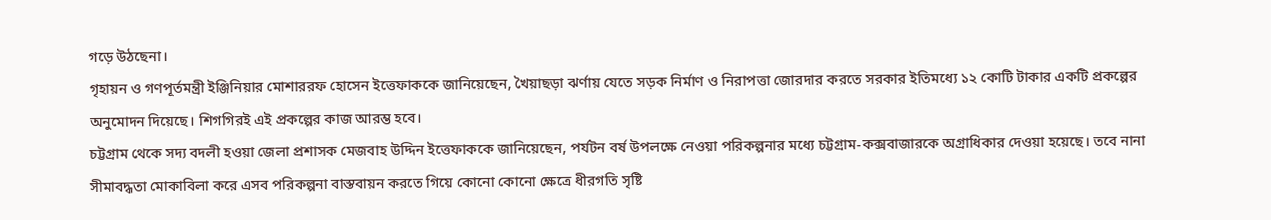গড়ে উঠছেনা।
গৃহায়ন ও গণপূর্তমন্ত্রী ইঞ্জিনিয়ার মোশাররফ হোসেন ইত্তেফাককে জানিয়েছেন, খৈয়াছড়া ঝর্ণায় যেতে সড়ক নির্মাণ ও নিরাপত্তা জোরদার করতে সরকার ইতিমধ্যে ১২ কোটি টাকার একটি প্রকল্পের অনুমোদন দিয়েছে। শিগগিরই এই প্রকল্পের কাজ আরম্ভ হবে।
চট্টগ্রাম থেকে সদ্য বদলী হওয়া জেলা প্রশাসক মেজবাহ উদ্দিন ইত্তেফাককে জানিয়েছেন, পর্যটন বর্ষ উপলক্ষে নেওয়া পরিকল্পনার মধ্যে চট্টগ্রাম-কক্সবাজারকে অগ্রাধিকার দেওয়া হয়েছে। তবে নানা সীমাবদ্ধতা মোকাবিলা করে এসব পরিকল্পনা বাস্তবায়ন করতে গিয়ে কোনো কোনো ক্ষেত্রে ধীরগতি সৃষ্টি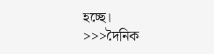হচ্ছে।
>>>দৈনিক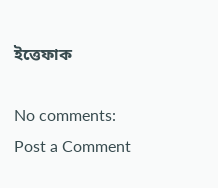ইত্তেফাক

No comments:
Post a Comment